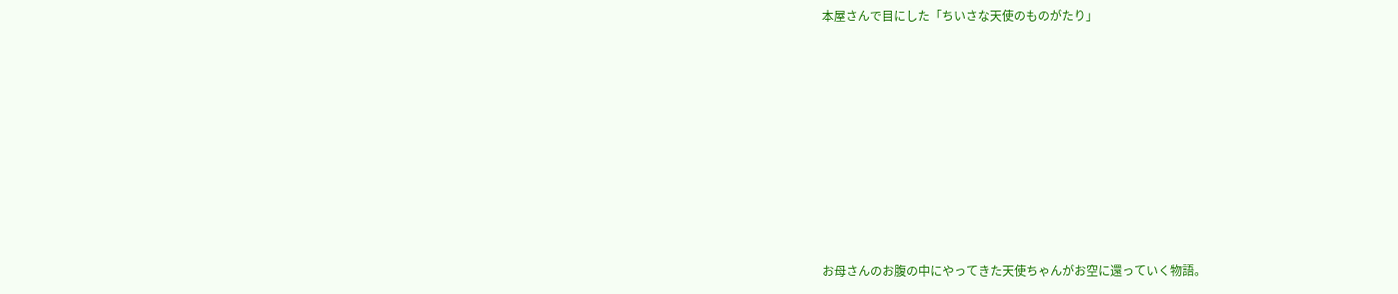本屋さんで目にした「ちいさな天使のものがたり」









お母さんのお腹の中にやってきた天使ちゃんがお空に還っていく物語。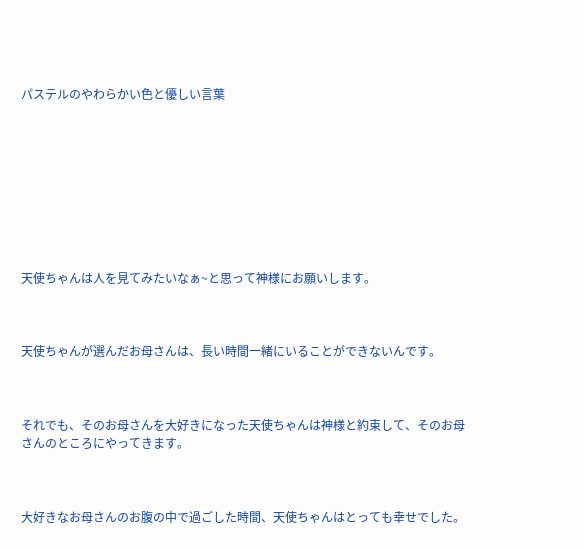パステルのやわらかい色と優しい言葉









天使ちゃんは人を見てみたいなぁ~と思って神様にお願いします。



天使ちゃんが選んだお母さんは、長い時間一緒にいることができないんです。



それでも、そのお母さんを大好きになった天使ちゃんは神様と約束して、そのお母さんのところにやってきます。



大好きなお母さんのお腹の中で過ごした時間、天使ちゃんはとっても幸せでした。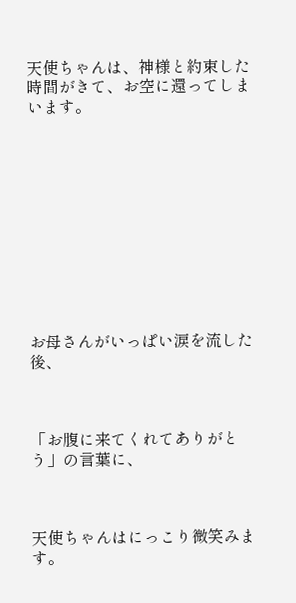天使ちゃんは、神様と約束した時間がきて、お空に還ってしまいます。











お母さんがいっぱい涙を流した後、



「お腹に来てくれてありがとう」の言葉に、



天使ちゃんはにっこり微笑みます。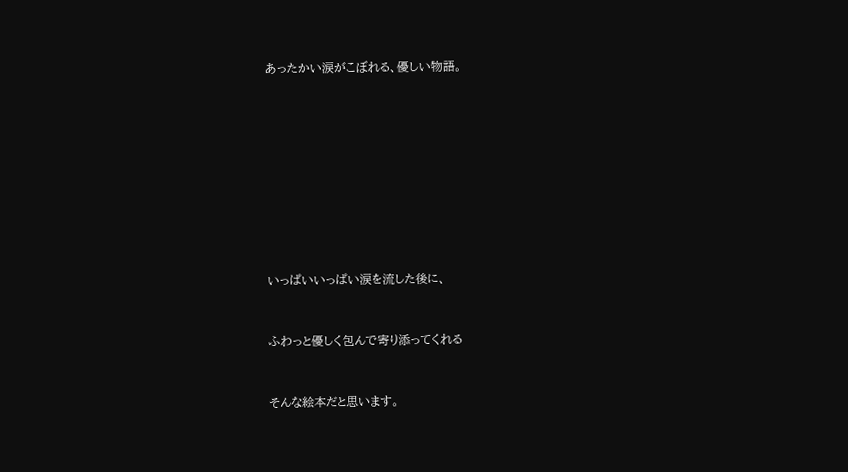あったかい涙がこぼれる、優しい物語。













いっぱいいっぱい涙を流した後に、



ふわっと優しく包んで寄り添ってくれる



そんな絵本だと思います。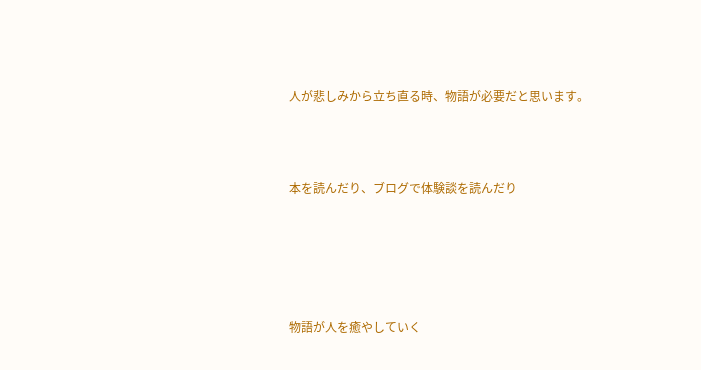人が悲しみから立ち直る時、物語が必要だと思います。



本を読んだり、ブログで体験談を読んだり





物語が人を癒やしていく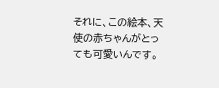それに、この絵本、天使の赤ちゃんがとっても可愛いんです。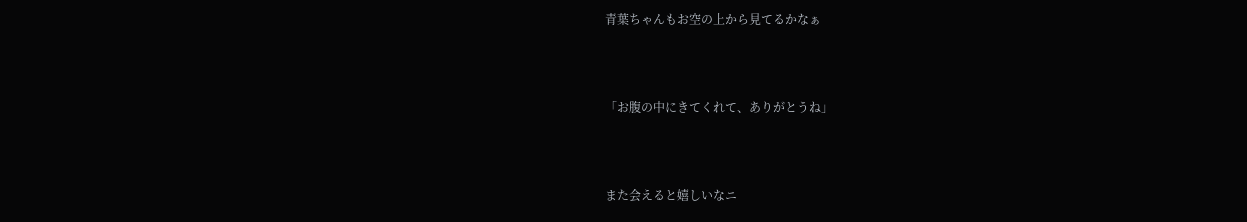青葉ちゃんもお空の上から見てるかなぁ



「お腹の中にきてくれて、ありがとうね」



また会えると嬉しいなニ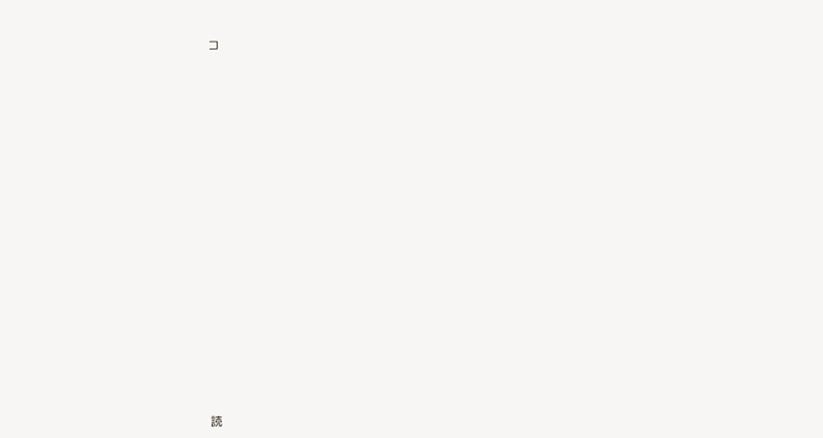コ



















読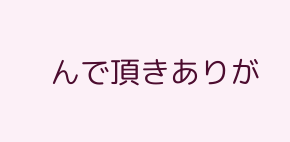んで頂きありが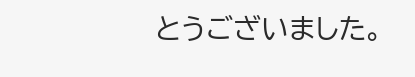とうございました。